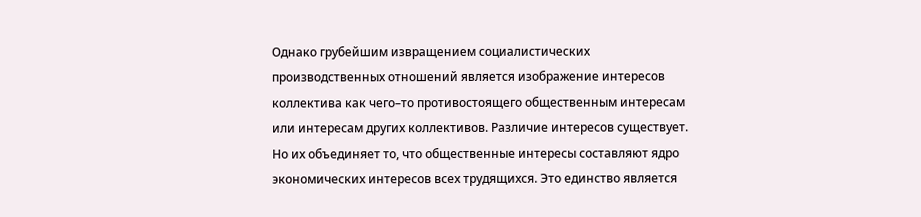Однако грубейшим извращением социалистических производственных отношений является изображение интересов коллектива как чего–то противостоящего общественным интересам или интересам других коллективов. Различие интересов существует. Но их объединяет то, что общественные интересы составляют ядро экономических интересов всех трудящихся. Это единство является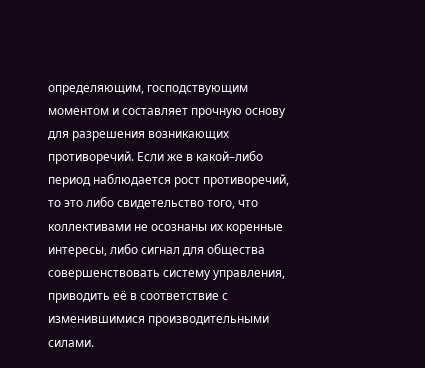определяющим, господствующим моментом и составляет прочную основу для разрешения возникающих противоречий. Если же в какой–либо период наблюдается рост противоречий, то это либо свидетельство того, что коллективами не осознаны их коренные интересы, либо сигнал для общества совершенствовать систему управления, приводить её в соответствие с изменившимися производительными силами.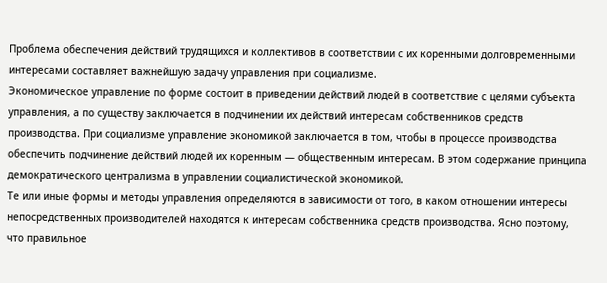Проблема обеспечения действий трудящихся и коллективов в соответствии с их коренными долговременными интересами составляет важнейшую задачу управления при социализме.
Экономическое управление по форме состоит в приведении действий людей в соответствие с целями субъекта управления, а по существу заключается в подчинении их действий интересам собственников средств производства. При социализме управление экономикой заключается в том, чтобы в процессе производства обеспечить подчинение действий людей их коренным — общественным интересам. В этом содержание принципа демократического централизма в управлении социалистической экономикой.
Те или иные формы и методы управления определяются в зависимости от того, в каком отношении интересы непосредственных производителей находятся к интересам собственника средств производства. Ясно поэтому, что правильное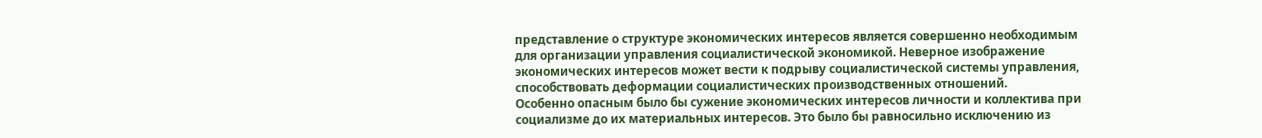представление о структуре экономических интересов является совершенно необходимым для организации управления социалистической экономикой. Неверное изображение экономических интересов может вести к подрыву социалистической системы управления, способствовать деформации социалистических производственных отношений.
Особенно опасным было бы сужение экономических интересов личности и коллектива при социализме до их материальных интересов. Это было бы равносильно исключению из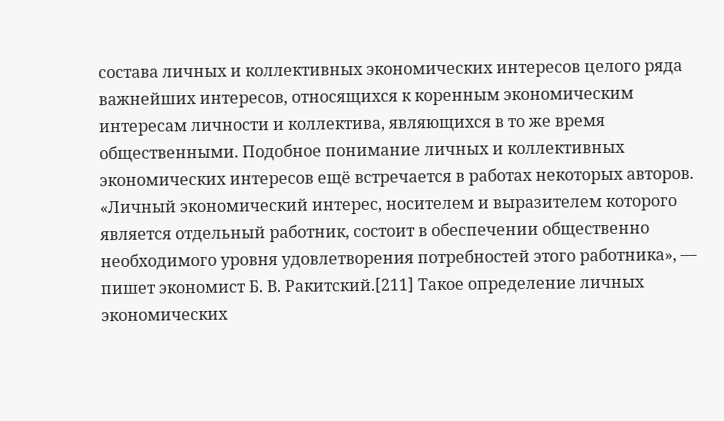состава личных и коллективных экономических интересов целого ряда важнейших интересов, относящихся к коренным экономическим интересам личности и коллектива, являющихся в то же время общественными. Подобное понимание личных и коллективных экономических интересов ещё встречается в работах некоторых авторов.
«Личный экономический интерес, носителем и выразителем которого является отдельный работник, состоит в обеспечении общественно необходимого уровня удовлетворения потребностей этого работника», — пишет экономист Б. В. Ракитский.[211] Такое определение личных экономических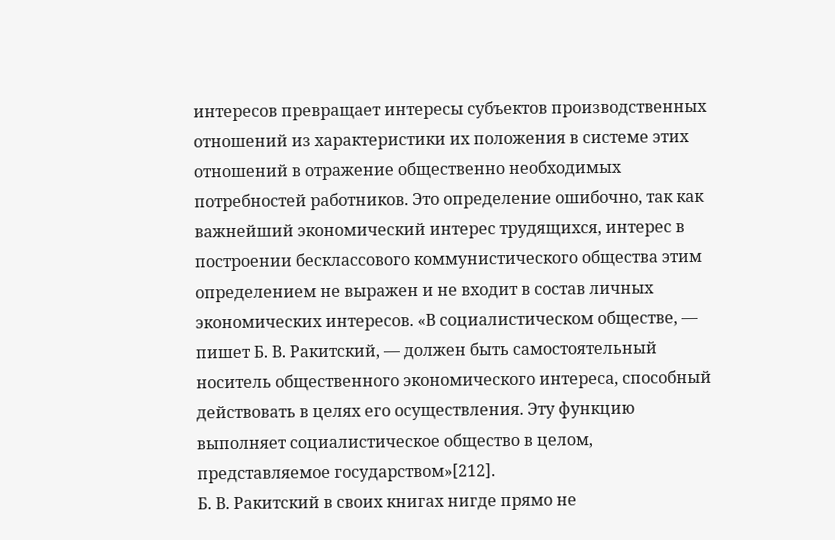интересов превращает интересы субъектов производственных отношений из характеристики их положения в системе этих отношений в отражение общественно необходимых потребностей работников. Это определение ошибочно, так как важнейший экономический интерес трудящихся, интерес в построении бесклассового коммунистического общества этим определением не выражен и не входит в состав личных экономических интересов. «В социалистическом обществе, — пишет Б. В. Ракитский, — должен быть самостоятельный носитель общественного экономического интереса, способный действовать в целях его осуществления. Эту функцию выполняет социалистическое общество в целом, представляемое государством»[212].
Б. В. Ракитский в своих книгах нигде прямо не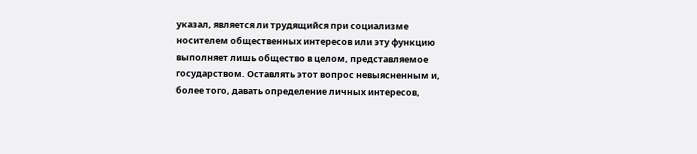указал, является ли трудящийся при социализме носителем общественных интересов или эту функцию выполняет лишь общество в целом, представляемое государством. Оставлять этот вопрос невыясненным и, более того, давать определение личных интересов,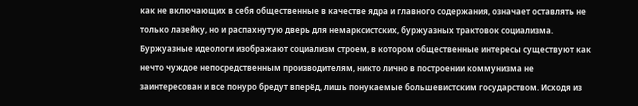как не включающих в себя общественные в качестве ядра и главного содержания, означает оставлять не только лазейку, но и распахнутую дверь для немарксистских, буржуазных трактовок социализма.
Буржуазные идеологи изображают социализм строем, в котором общественные интересы существуют как нечто чуждое непосредственным производителям, никто лично в построении коммунизма не заинтересован и все понуро бредут вперёд, лишь понукаемые большевистским государством. Исходя из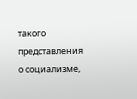такого представления о социализме,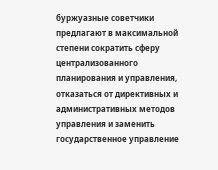буржуазные советчики предлагают в максимальной степени сократить сферу централизованного планирования и управления, отказаться от директивных и административных методов управления и заменить государственное управление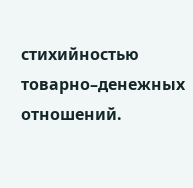стихийностью товарно–денежных отношений.